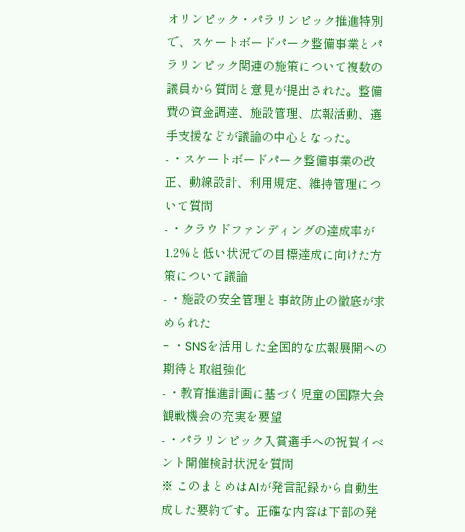オリンピック・パラリンピック推進特別で、スケートボードパーク整備事業とパラリンピック関連の施策について複数の議員から質問と意見が提出された。整備費の資金調達、施設管理、広報活動、選手支援などが議論の中心となった。
- ・スケートボードパーク整備事業の改正、動線設計、利用規定、維持管理について質問
- ・クラウドファンディングの達成率が1.2%と低い状況での目標達成に向けた方策について議論
- ・施設の安全管理と事故防止の徹底が求められた
- ・SNSを活用した全国的な広報展開への期待と取組強化
- ・教育推進計画に基づく児童の国際大会観戦機会の充実を要望
- ・パラリンピック入賞選手への祝賀イベント開催検討状況を質問
※ このまとめはAIが発言記録から自動生成した要約です。正確な内容は下部の発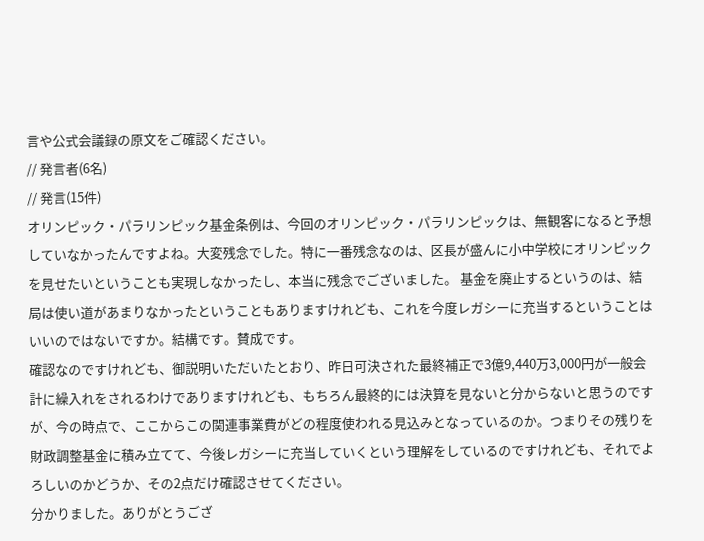言や公式会議録の原文をご確認ください。
// 発言者(6名)
// 発言(15件)
オリンピック・パラリンピック基金条例は、今回のオリンピック・パラリンピックは、無観客になると予想していなかったんですよね。大変残念でした。特に一番残念なのは、区長が盛んに小中学校にオリンピックを見せたいということも実現しなかったし、本当に残念でございました。 基金を廃止するというのは、結局は使い道があまりなかったということもありますけれども、これを今度レガシーに充当するということはいいのではないですか。結構です。賛成です。
確認なのですけれども、御説明いただいたとおり、昨日可決された最終補正で3億9,440万3,000円が一般会計に繰入れをされるわけでありますけれども、もちろん最終的には決算を見ないと分からないと思うのですが、今の時点で、ここからこの関連事業費がどの程度使われる見込みとなっているのか。つまりその残りを財政調整基金に積み立てて、今後レガシーに充当していくという理解をしているのですけれども、それでよろしいのかどうか、その2点だけ確認させてください。
分かりました。ありがとうござ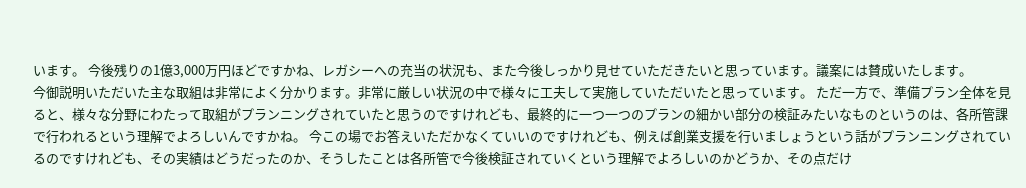います。 今後残りの1億3,000万円ほどですかね、レガシーへの充当の状況も、また今後しっかり見せていただきたいと思っています。議案には賛成いたします。
今御説明いただいた主な取組は非常によく分かります。非常に厳しい状況の中で様々に工夫して実施していただいたと思っています。 ただ一方で、準備プラン全体を見ると、様々な分野にわたって取組がプランニングされていたと思うのですけれども、最終的に一つ一つのプランの細かい部分の検証みたいなものというのは、各所管課で行われるという理解でよろしいんですかね。 今この場でお答えいただかなくていいのですけれども、例えば創業支援を行いましょうという話がプランニングされているのですけれども、その実績はどうだったのか、そうしたことは各所管で今後検証されていくという理解でよろしいのかどうか、その点だけ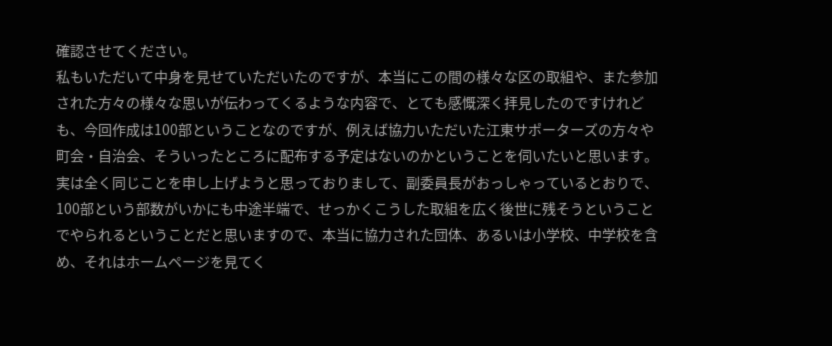確認させてください。
私もいただいて中身を見せていただいたのですが、本当にこの間の様々な区の取組や、また参加された方々の様々な思いが伝わってくるような内容で、とても感慨深く拝見したのですけれども、今回作成は100部ということなのですが、例えば協力いただいた江東サポーターズの方々や町会・自治会、そういったところに配布する予定はないのかということを伺いたいと思います。
実は全く同じことを申し上げようと思っておりまして、副委員長がおっしゃっているとおりで、100部という部数がいかにも中途半端で、せっかくこうした取組を広く後世に残そうということでやられるということだと思いますので、本当に協力された団体、あるいは小学校、中学校を含め、それはホームページを見てく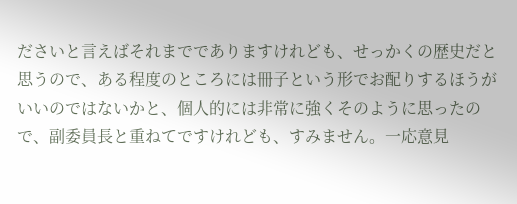ださいと言えばそれまででありますけれども、せっかくの歴史だと思うので、ある程度のところには冊子という形でお配りするほうがいいのではないかと、個人的には非常に強くそのように思ったので、副委員長と重ねてですけれども、すみません。一応意見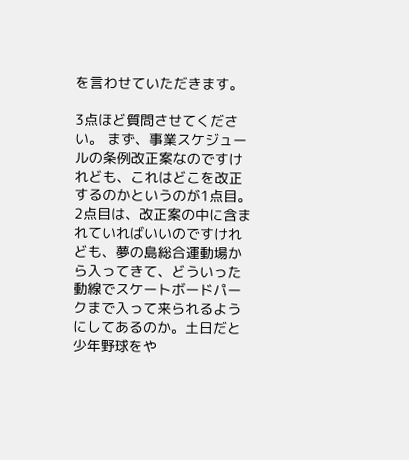を言わせていただきます。

3点ほど質問させてください。 まず、事業スケジュールの条例改正案なのですけれども、これはどこを改正するのかというのが1点目。2点目は、改正案の中に含まれていればいいのですけれども、夢の島総合運動場から入ってきて、どういった動線でスケートボードパークまで入って来られるようにしてあるのか。土日だと少年野球をや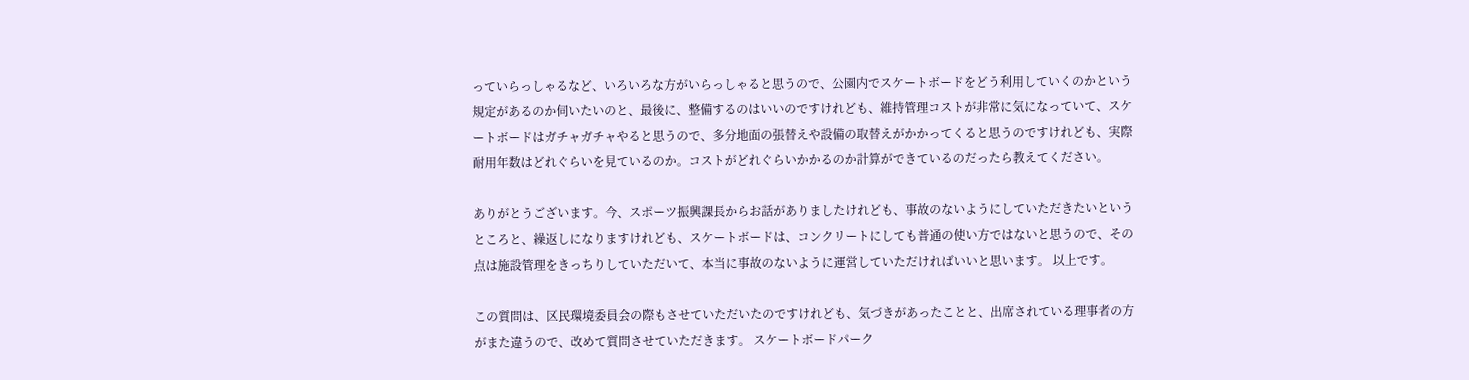っていらっしゃるなど、いろいろな方がいらっしゃると思うので、公園内でスケートボードをどう利用していくのかという規定があるのか伺いたいのと、最後に、整備するのはいいのですけれども、維持管理コストが非常に気になっていて、スケートボードはガチャガチャやると思うので、多分地面の張替えや設備の取替えがかかってくると思うのですけれども、実際耐用年数はどれぐらいを見ているのか。コストがどれぐらいかかるのか計算ができているのだったら教えてください。

ありがとうございます。今、スポーツ振興課長からお話がありましたけれども、事故のないようにしていただきたいというところと、繰返しになりますけれども、スケートボードは、コンクリートにしても普通の使い方ではないと思うので、その点は施設管理をきっちりしていただいて、本当に事故のないように運営していただければいいと思います。 以上です。

この質問は、区民環境委員会の際もさせていただいたのですけれども、気づきがあったことと、出席されている理事者の方がまた違うので、改めて質問させていただきます。 スケートボードパーク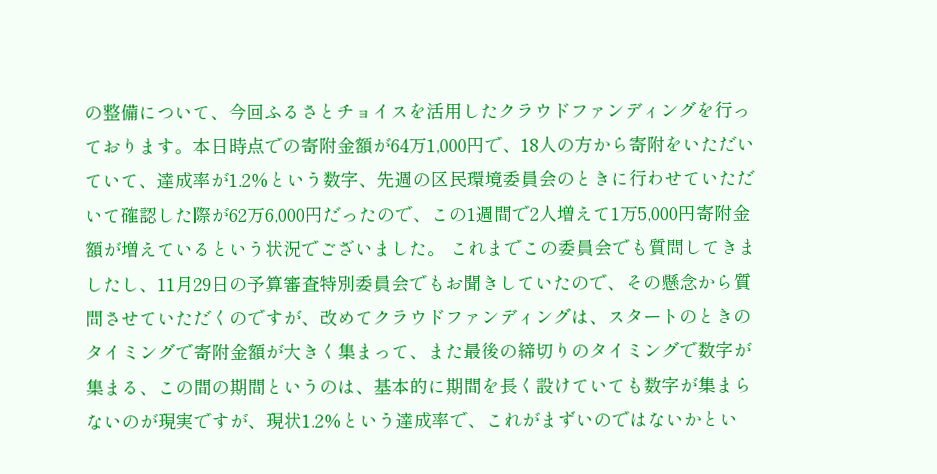の整備について、今回ふるさとチョイスを活用したクラウドファンディングを行っております。本日時点での寄附金額が64万1,000円で、18人の方から寄附をいただいていて、達成率が1.2%という数字、先週の区民環境委員会のときに行わせていただいて確認した際が62万6,000円だったので、この1週間で2人増えて1万5,000円寄附金額が増えているという状況でございました。 これまでこの委員会でも質問してきましたし、11月29日の予算審査特別委員会でもお聞きしていたので、その懸念から質問させていただくのですが、改めてクラウドファンディングは、スタートのときのタイミングで寄附金額が大きく集まって、また最後の締切りのタイミングで数字が集まる、この間の期間というのは、基本的に期間を長く設けていても数字が集まらないのが現実ですが、現状1.2%という達成率で、これがまずいのではないかとい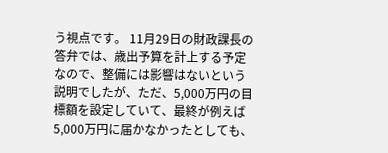う視点です。 11月29日の財政課長の答弁では、歳出予算を計上する予定なので、整備には影響はないという説明でしたが、ただ、5,000万円の目標額を設定していて、最終が例えば5,000万円に届かなかったとしても、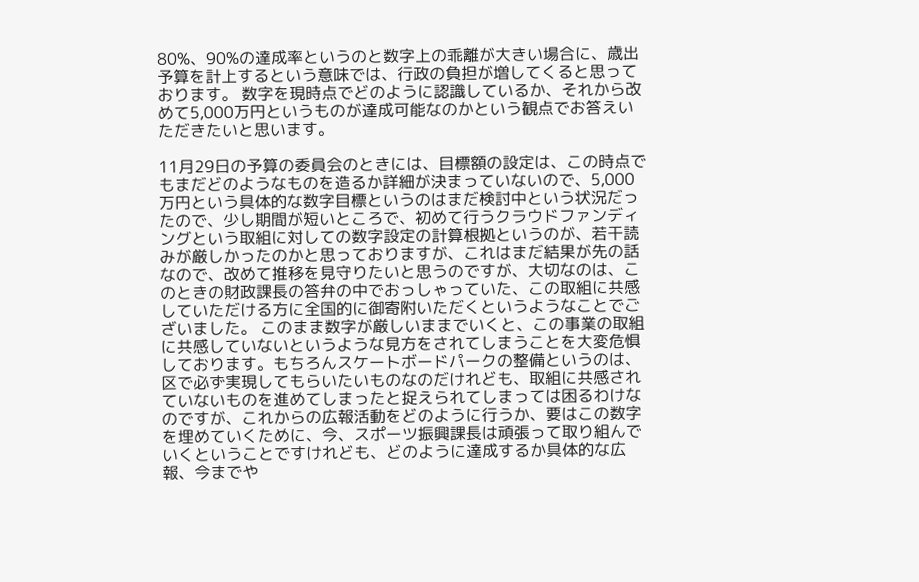80%、90%の達成率というのと数字上の乖離が大きい場合に、歳出予算を計上するという意味では、行政の負担が増してくると思っております。 数字を現時点でどのように認識しているか、それから改めて5,000万円というものが達成可能なのかという観点でお答えいただきたいと思います。

11月29日の予算の委員会のときには、目標額の設定は、この時点でもまだどのようなものを造るか詳細が決まっていないので、5,000万円という具体的な数字目標というのはまだ検討中という状況だったので、少し期間が短いところで、初めて行うクラウドファンディングという取組に対しての数字設定の計算根拠というのが、若干読みが厳しかったのかと思っておりますが、これはまだ結果が先の話なので、改めて推移を見守りたいと思うのですが、大切なのは、このときの財政課長の答弁の中でおっしゃっていた、この取組に共感していただける方に全国的に御寄附いただくというようなことでございました。 このまま数字が厳しいままでいくと、この事業の取組に共感していないというような見方をされてしまうことを大変危惧しております。もちろんスケートボードパークの整備というのは、区で必ず実現してもらいたいものなのだけれども、取組に共感されていないものを進めてしまったと捉えられてしまっては困るわけなのですが、これからの広報活動をどのように行うか、要はこの数字を埋めていくために、今、スポーツ振興課長は頑張って取り組んでいくということですけれども、どのように達成するか具体的な広報、今までや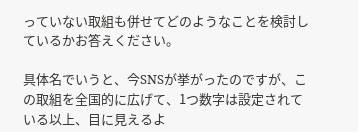っていない取組も併せてどのようなことを検討しているかお答えください。

具体名でいうと、今SNSが挙がったのですが、この取組を全国的に広げて、1つ数字は設定されている以上、目に見えるよ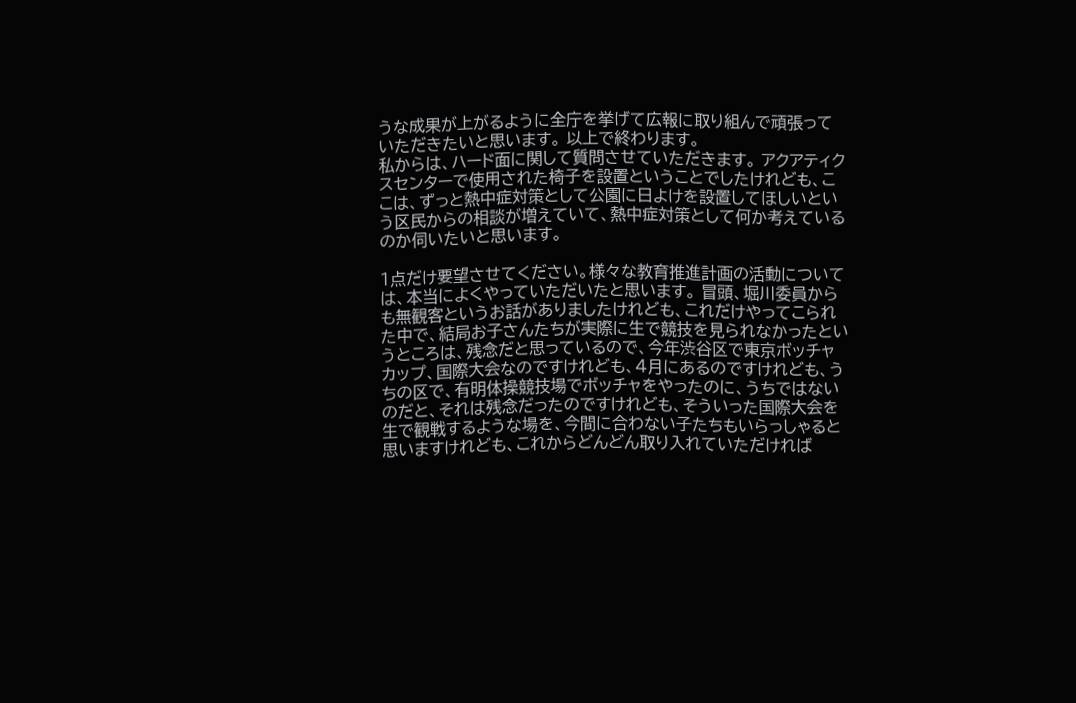うな成果が上がるように全庁を挙げて広報に取り組んで頑張っていただきたいと思います。 以上で終わります。
私からは、ハード面に関して質問させていただきます。 アクアティクスセンターで使用された椅子を設置ということでしたけれども、ここは、ずっと熱中症対策として公園に日よけを設置してほしいという区民からの相談が増えていて、熱中症対策として何か考えているのか伺いたいと思います。

1点だけ要望させてください。様々な教育推進計画の活動については、本当によくやっていただいたと思います。 冒頭、堀川委員からも無観客というお話がありましたけれども、これだけやってこられた中で、結局お子さんたちが実際に生で競技を見られなかったというところは、残念だと思っているので、今年渋谷区で東京ボッチャカップ、国際大会なのですけれども、4月にあるのですけれども、うちの区で、有明体操競技場でボッチャをやったのに、うちではないのだと、それは残念だったのですけれども、そういった国際大会を生で観戦するような場を、今間に合わない子たちもいらっしゃると思いますけれども、これからどんどん取り入れていただければ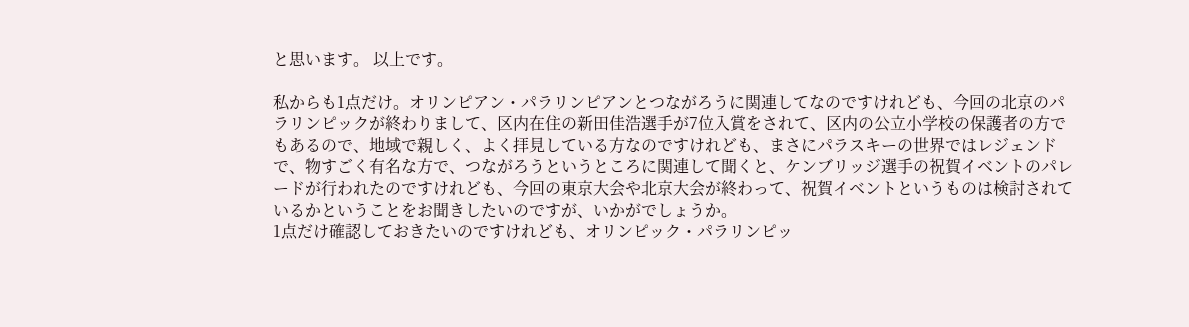と思います。 以上です。

私からも1点だけ。オリンピアン・パラリンピアンとつながろうに関連してなのですけれども、今回の北京のパラリンピックが終わりまして、区内在住の新田佳浩選手が7位入賞をされて、区内の公立小学校の保護者の方でもあるので、地域で親しく、よく拝見している方なのですけれども、まさにパラスキーの世界ではレジェンドで、物すごく有名な方で、つながろうというところに関連して聞くと、ケンブリッジ選手の祝賀イベントのパレードが行われたのですけれども、今回の東京大会や北京大会が終わって、祝賀イベントというものは検討されているかということをお聞きしたいのですが、いかがでしょうか。
1点だけ確認しておきたいのですけれども、オリンピック・パラリンピッ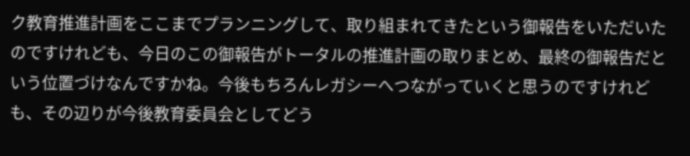ク教育推進計画をここまでプランニングして、取り組まれてきたという御報告をいただいたのですけれども、今日のこの御報告がトータルの推進計画の取りまとめ、最終の御報告だという位置づけなんですかね。今後もちろんレガシーへつながっていくと思うのですけれども、その辺りが今後教育委員会としてどう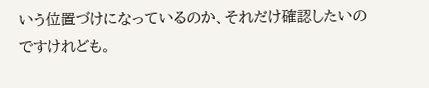いう位置づけになっているのか、それだけ確認したいのですけれども。